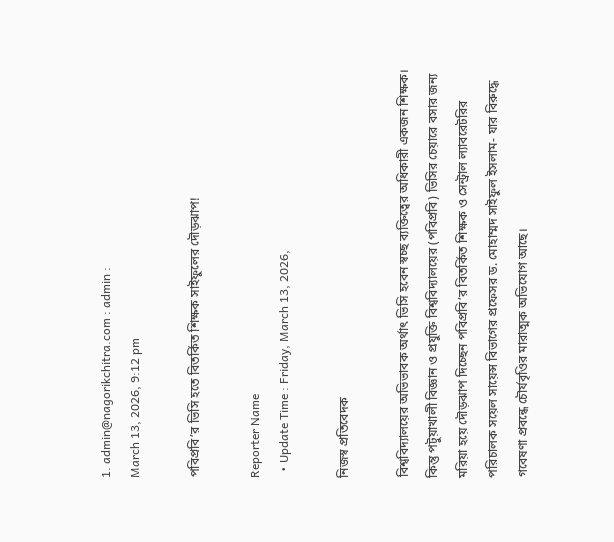1. admin@nagorikchitra.com : admin :
March 13, 2026, 9:12 pm

পবিপ্রবি’র ভিসি হতে বিতর্কিত শিক্ষক সাইফুলের দৌড়ঝাপ!

Reporter Name
  • Update Time : Friday, March 13, 2026,

নিজস্ব প্রতিবেদক

বিশ্ববিদ্যালয়ের অভিভাবক অর্থাৎ ভিসি হবেন স্বচ্ছ ব্যক্তিত্বের অধিকারী একজন শিক্ষক। কিন্তু পটুয়াখালী বিজ্ঞান ও প্রযুক্তি বিশ্ববিদ্যালয়ের (পবিপ্রবি) ভিসির চেয়ারে বসার জন্য মরিয়া হয়ে দৌড়ঝাপ দিচ্ছেন পবিপ্রবি’র বিতর্কিত শিক্ষক ও সেন্ট্রাল ল্যাবরেটরির পরিচালক সয়েল সায়েন্স বিভাগের প্রফেসর ড. মোহাম্মদ সাইফুল ইসলাম- যার বিরুদ্ধে গবেষণা প্রবন্ধে চৌর্যবৃওির মারাত্মক অভিযোগ আছে।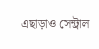এছাড়াও সেন্ট্রাল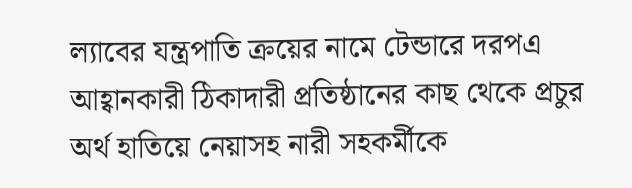ল্যাবের যন্ত্রপাতি ক্রয়ের নামে টেন্ডারে দরপএ আহ্বানকারী ঠিকাদারী প্রতিষ্ঠানের কাছ থেকে প্রচুর অর্থ হাতিয়ে নেয়াসহ নারী সহকর্মীকে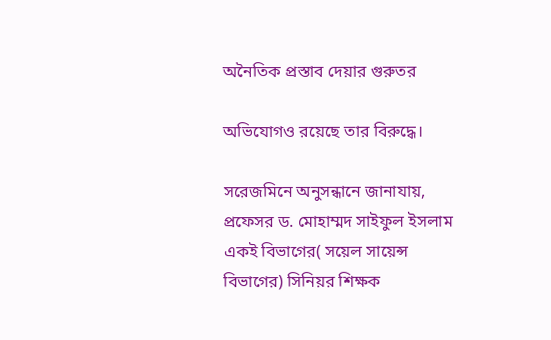অনৈতিক প্রস্তাব দেয়ার গুরুতর

অভিযোগও রয়েছে তার বিরুদ্ধে।

সরেজমিনে অনুসন্ধানে জানাযায়, প্রফেসর ড. মোহাম্মদ সাইফুল ইসলাম একই বিভাগের( সয়েল সায়েন্স বিভাগের) সিনিয়র শিক্ষক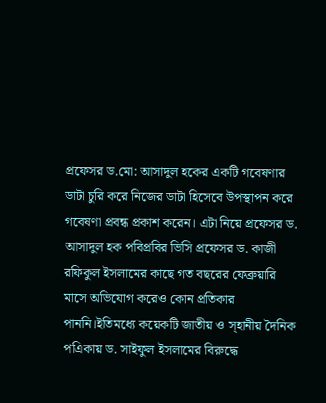প্রফেসর ড.মো: আসাদুল হকের একটি গবেষণার ডাটা চুরি করে নিজের ডাটা হিসেবে উপস্থাপন করে গবেষণা প্রবন্ধ প্রকাশ করেন। এটা নিয়ে প্রফেসর ড. আসাদুল হক পবিপ্রবির ভিসি প্রফেসর ড. কাজী রফিকুল ইসলামের কাছে গত বছরের ফেব্রুয়ারি মাসে অভিযোগ করেও কোন প্রতিকার পাননি।ইতিমধ্যে কয়েকটি জাতীয় ও স্হানীয় দৈনিক পএিকায় ড. সাইফুল ইসলামের বিরুদ্ধে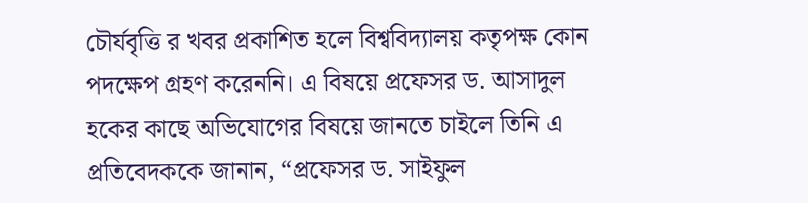চৌর্যবৃত্তি র খবর প্রকাশিত হলে বিশ্ববিদ্যালয় কতৃপক্ষ কোন পদক্ষেপ গ্রহণ করেননি। এ বিষয়ে প্রফেসর ড. আসাদুল হকের কাছে অভিযোগের বিষয়ে জানতে চাইলে তিনি এ প্রতিবেদককে জানান, “প্রফেসর ড. সাইফুল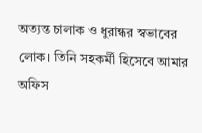অত্যন্ত চালাক ও ধুরান্ধর স্বভাবের লোক। তিনি সহকর্মী হিসেবে আমার অফিস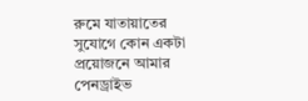রুমে যাতায়াতের সুযোগে কোন একটা প্রয়োজনে আমার পেনড্রাইভ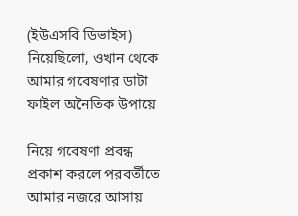(ইউএসবি ডিভাইস) নিয়েছিলো, ওখান থেকে আমার গবেষণার ডাটা ফাইল অনৈতিক উপায়ে

নিয়ে গবেষণা প্রবন্ধ প্রকাশ করলে পরবর্তীতে আমার নজরে আসায়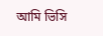আমি ভিসি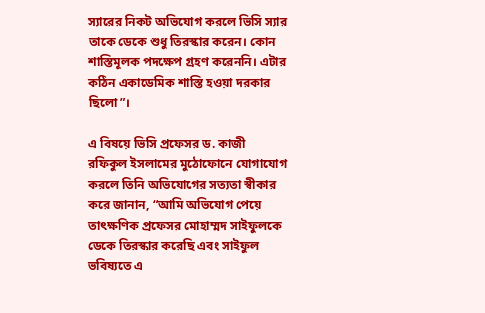স্যারের নিকট অভিযোগ করলে ভিসি স্যার তাকে ডেকে শুধু তিরস্কার করেন। কোন শাস্তিমূলক পদক্ষেপ গ্রহণ করেননি। এটার কঠিন একাডেমিক শাস্তি হওয়া দরকার ছিলো”।

এ বিষয়ে ভিসি প্রফেসর ড. কাজী রফিকুল ইসলামের মুঠোফোনে যোগাযোগ করলে তিনি অভিযোগের সত্যতা স্বীকার করে জানান, “আমি অভিযোগ পেয়ে তাৎক্ষণিক প্রফেসর মোহাম্মদ সাইফুলকে ডেকে তিরস্কার করেছি এবং সাইফুল ভবিষ্যতে এ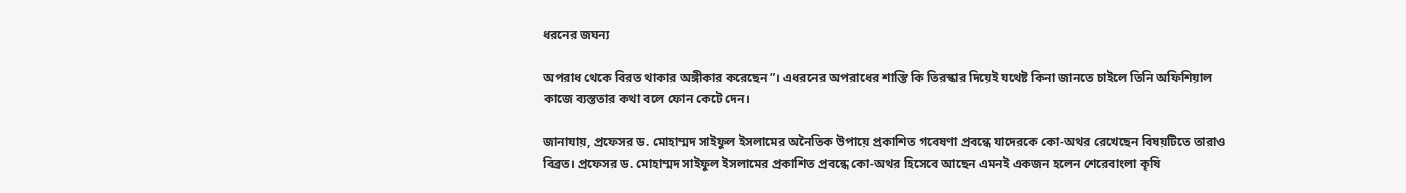ধরনের জঘন্য

অপরাধ থেকে বিরত থাকার অঙ্গীকার করেছেন”। এধরনের অপরাধের শাস্তি কি তিরস্কার দিয়েই যথেষ্ট কিনা জানতে চাইলে তিনি অফিশিয়াল কাজে ব্যস্ততার কথা বলে ফোন কেটে দেন।

জানাযায়, প্রফেসর ড. মোহাম্মদ সাইফুল ইসলামের অনৈতিক উপায়ে প্রকাশিত গবেষণা প্রবন্ধে যাদেরকে কো-অথর রেখেছেন বিষয়টিতে তারাও বিব্রত। প্রফেসর ড. মোহাম্মদ সাইফুল ইসলামের প্রকাশিত প্রবন্ধে কো-অথর হিসেবে আছেন এমনই একজন হলেন শেরেবাংলা কৃষি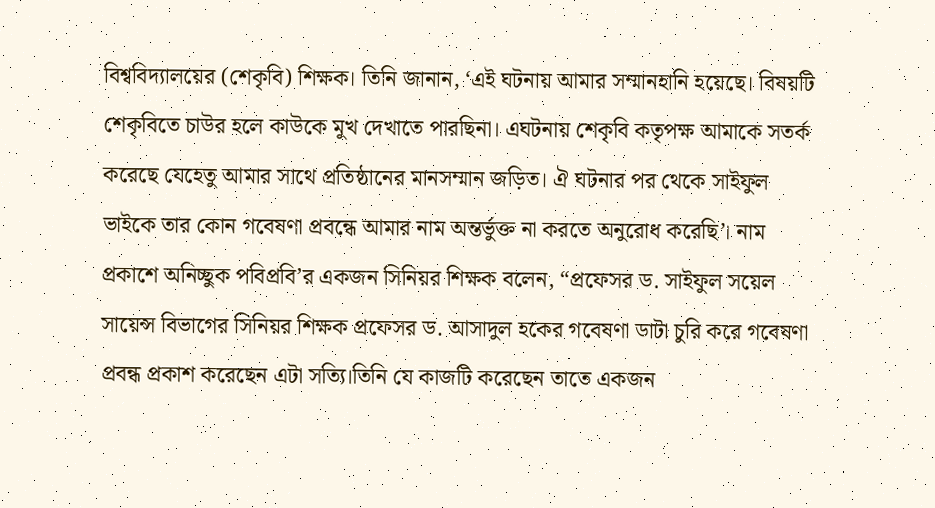বিশ্ববিদ্যালয়ের (শেকৃবি) শিক্ষক। তিনি জানান, ‘এই ঘটনায় আমার সম্মানহানি হয়েছে। বিষয়টি শেকৃবিতে চাউর হলে কাউকে মুখ দেখাতে পারছিনা। এঘটনায় শেকৃবি কতৃপক্ষ আমাকে সতর্ক করেছে যেহেতু আমার সাথে প্রতিষ্ঠানের মানসম্মান জড়িত। ঐ ঘটনার পর থেকে সাইফুল ভাইকে তার কোন গবেষণা প্রবন্ধে আমার নাম অন্তর্ভুক্ত না করতে অনুরোধ করেছি’। নাম প্রকাশে অনিচ্ছুক পবিপ্রবি’র একজন সিনিয়র শিক্ষক বলেন, “প্রফেসর ড. সাইফুল সয়েল সায়েন্স বিভাগের সিনিয়র শিক্ষক প্রফেসর ড. আসাদুল হকের গবেষণা ডাটা চুরি করে গবেষণা প্রবন্ধ প্রকাশ করেছেন এটা সত্যি।তিনি যে কাজটি করেছেন তাতে একজন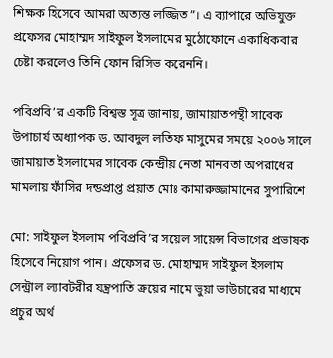শিক্ষক হিসেবে আমরা অত্যন্ত লজ্জিত”। এ ব্যাপারে অভিযুক্ত প্রফেসর মোহাম্মদ সাইফুল ইসলামের মুঠোফোনে একাধিকবার চেষ্টা করলেও তিনি ফোন রিসিভ করেননি।

পবিপ্রবি’র একটি বিশ্বস্ত সূত্র জানায়, জামায়াতপন্থী সাবেক উপাচার্য অধ্যাপক ড. আবদুল লতিফ মাসুমের সময়ে ২০০৬ সালে জামায়াত ইসলামের সাবেক কেন্দ্রীয় নেতা মানবতা অপরাধের মামলায় ফাঁসির দন্ডপ্রাপ্ত প্রয়াত মোঃ কামারুজ্জামানের সুপারিশে

মো: সাইফুল ইসলাম পবিপ্রবি’র সয়েল সায়েন্স বিভাগের প্রভাষক হিসেবে নিয়োগ পান। প্রফেসর ড. মোহাম্মদ সাইফুল ইসলাম সেন্ট্রাল ল্যাবটরীর যন্ত্রপাতি ক্রয়ের নামে ভুয়া ভাউচারের মাধ্যমে প্রচুর অর্থ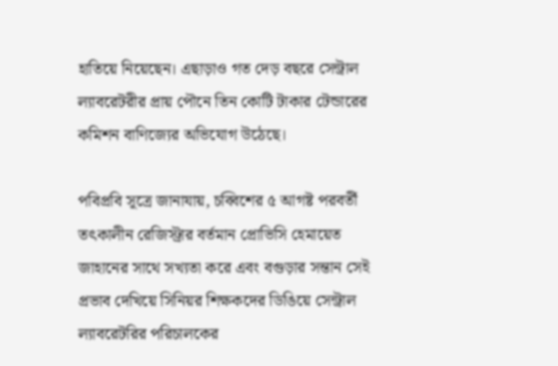হাতিয়ে নিয়েছেন। এছাড়াও গত দেড় বছরে সেন্ট্রাল ল্যাবরেটরীর প্রায় পৌনে তিন কোটি টাকার টেন্ডারের কমিশন বাণিজ্যের অভিযোগ উঠেছে।

পবিপ্রবি সূত্রে জানাযায়, চব্বিশের ৫ আগষ্ট পরবর্তী তৎকালীন রেজিস্ট্রার বর্তমান প্রোভিসি হেমায়েত জাহানের সাথে সখ্যতা করে এবং বগুড়ার সন্তান সেই প্রভাব দেখিয়ে সিনিয়র শিক্ষকদের ডিঙিয়ে সেন্ট্রাল ল্যাবরেটরির পরিচালকের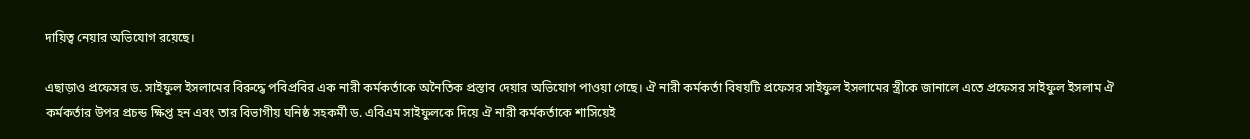দায়িত্ব নেয়ার অভিযোগ রয়েছে।

এছাড়াও প্রফেসর ড. সাইফুল ইসলামের বিরুদ্ধে পবিপ্রবির এক নারী কর্মকর্তাকে অনৈতিক প্রস্তাব দেয়ার অভিযোগ পাওয়া গেছে। ঐ নারী কর্মকর্তা বিষয়টি প্রফেসর সাইফুল ইসলামের স্ত্রীকে জানালে এতে প্রফেসর সাইফুল ইসলাম ঐ কর্মকর্তার উপর প্রচন্ড ক্ষিপ্ত হন এবং তার বিভাগীয় ঘনিষ্ঠ সহকর্মী ড. এবিএম সাইফুলকে দিয়ে ঐ নারী কর্মকর্তাকে শাসিয়েই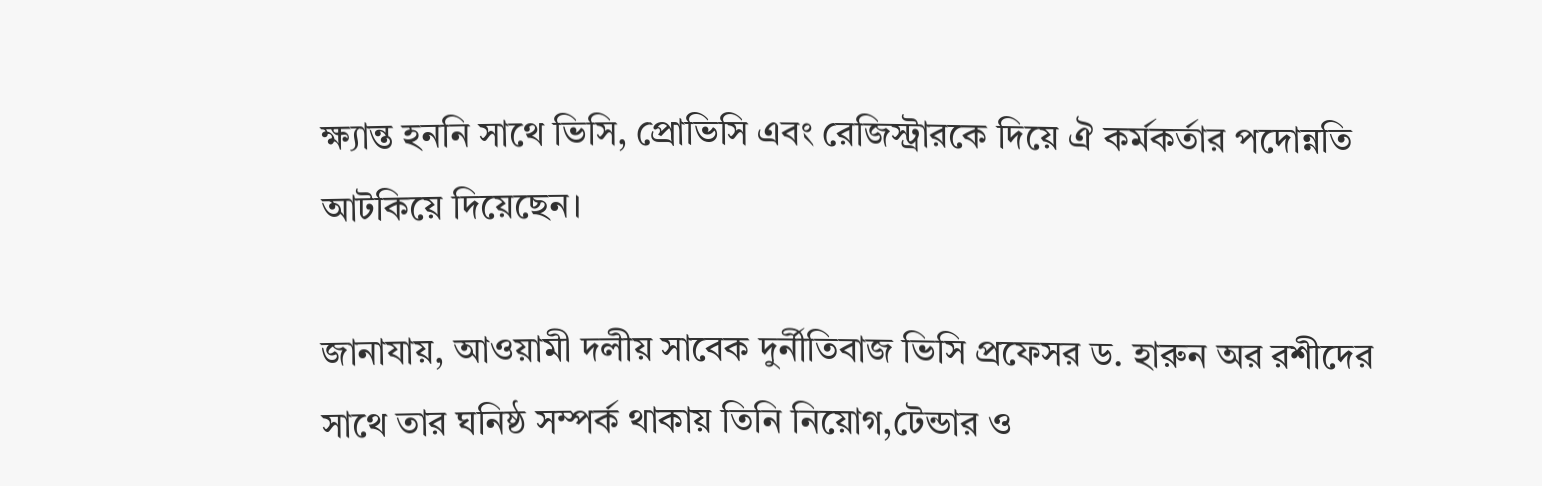ক্ষ্যান্ত হননি সাথে ভিসি, প্রোভিসি এবং রেজিস্ট্রারকে দিয়ে ঐ কর্মকর্তার পদোন্নতি আটকিয়ে দিয়েছেন।

জানাযায়, আওয়ামী দলীয় সাবেক দুর্নীতিবাজ ভিসি প্রফেসর ড. হারুন অর রশীদের সাথে তার ঘনিষ্ঠ সম্পর্ক থাকায় তিনি নিয়োগ,টেন্ডার ও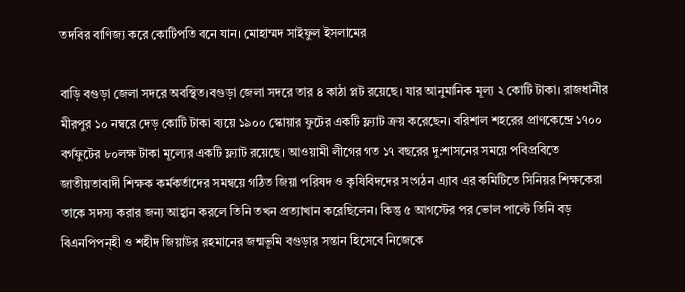তদবির বাণিজ্য করে কোটিপতি বনে যান। মোহাম্মদ সাইফুল ইসলামের

বাড়ি বগুড়া জেলা সদরে অবস্থিত।বগুড়া জেলা সদরে তার ৪ কাঠা প্লট রয়েছে। যার আনুমানিক মূল্য ২ কোটি টাকা। রাজধানীর মীরপুর ১০ নম্বরে দেড় কোটি টাকা ব্যয়ে ১৯০০ স্কোয়ার ফুটের একটি ফ্ল্যাট ক্রয় করেছেন। বরিশাল শহরের প্রাণকেন্দ্রে ১৭০০ বর্গফুটের ৮০লক্ষ টাকা মূল্যের একটি ফ্ল্যাট রয়েছে। আওয়ামী লীগের গত ১৭ বছরের দু:শাসনের সময়ে পবিপ্রবিতে জাতীয়তাবাদী শিক্ষক কর্মকর্তাদের সমন্বয়ে গঠিত জিয়া পরিষদ ও কৃষিবিদদের সংগঠন এ্যাব এর কমিটিতে সিনিয়র শিক্ষকেরা তাকে সদস্য করার জন্য আহ্বান করলে তিনি তখন প্রত্যাখান করেছিলেন। কিন্তু ৫ আগস্টের পর ভোল পাল্টে তিনি বড় বিএনপিপন্হী ও শহীদ জিয়াউর রহমানের জন্মভূমি বগুড়ার সন্তান হিসেবে নিজেকে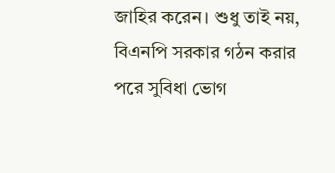জাহির করেন। শুধু তাই নয়, বিএনপি সরকার গঠন করার পরে সুবিধা ভোগ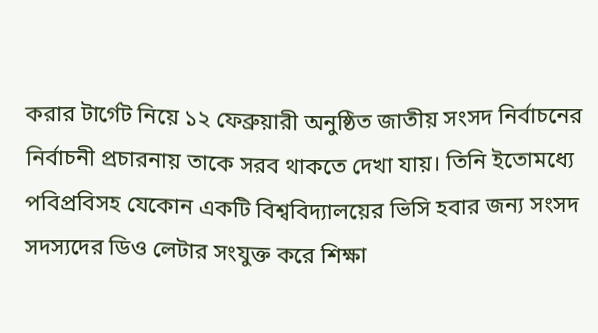করার টার্গেট নিয়ে ১২ ফেব্রুয়ারী অনুষ্ঠিত জাতীয় সংসদ নির্বাচনের নির্বাচনী প্রচারনায় তাকে সরব থাকতে দেখা যায়। তিনি ইতোমধ্যে পবিপ্রবিসহ যেকোন একটি বিশ্ববিদ্যালয়ের ভিসি হবার জন্য সংসদ সদস্যদের ডিও লেটার সংযুক্ত করে শিক্ষা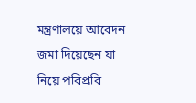মন্ত্রণালয়ে আবেদন জমা দিয়েছেন যা নিয়ে পবিপ্রবি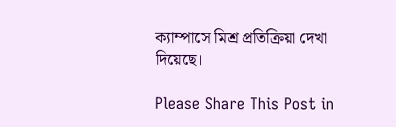ক্যাম্পাসে মিশ্র প্রতিক্রিয়া দেখা দিয়েছে।

Please Share This Post in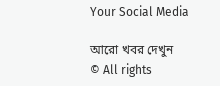Your Social Media

আরো খবর দেখুন
© All rights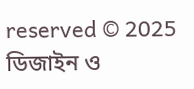reserved © 2025
ডিজাইন ও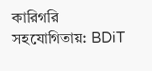কারিগরি সহযোগিতায়: BDiT